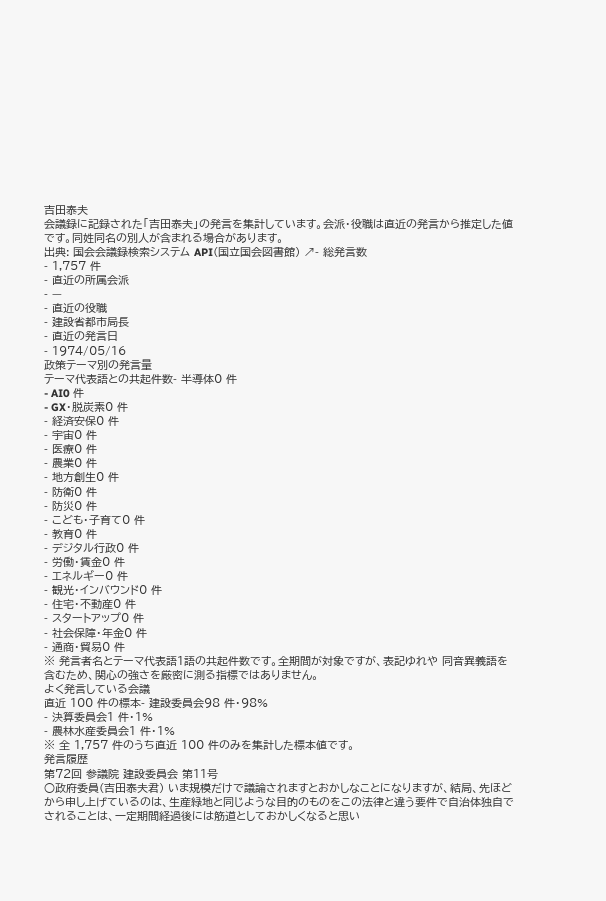吉田泰夫
会議録に記録された「吉田泰夫」の発言を集計しています。会派・役職は直近の発言から推定した値です。同姓同名の別人が含まれる場合があります。
出典: 国会会議録検索システム API(国立国会図書館) ↗- 総発言数
- 1,757 件
- 直近の所属会派
- —
- 直近の役職
- 建設省都市局長
- 直近の発言日
- 1974/05/16
政策テーマ別の発言量
テーマ代表語との共起件数- 半導体0 件
- AI0 件
- GX・脱炭素0 件
- 経済安保0 件
- 宇宙0 件
- 医療0 件
- 農業0 件
- 地方創生0 件
- 防衛0 件
- 防災0 件
- こども・子育て0 件
- 教育0 件
- デジタル行政0 件
- 労働・賃金0 件
- エネルギー0 件
- 観光・インバウンド0 件
- 住宅・不動産0 件
- スタートアップ0 件
- 社会保障・年金0 件
- 通商・貿易0 件
※ 発言者名とテーマ代表語1語の共起件数です。全期間が対象ですが、表記ゆれや 同音異義語を含むため、関心の強さを厳密に測る指標ではありません。
よく発言している会議
直近 100 件の標本- 建設委員会98 件・98%
- 決算委員会1 件・1%
- 農林水産委員会1 件・1%
※ 全 1,757 件のうち直近 100 件のみを集計した標本値です。
発言履歴
第72回 参議院 建設委員会 第11号
○政府委員(吉田泰夫君) いま規模だけで議論されますとおかしなことになりますが、結局、先ほどから申し上げているのは、生産緑地と同じような目的のものをこの法律と違う要件で自治体独自でされることは、一定期間経過後には筋道としておかしくなると思い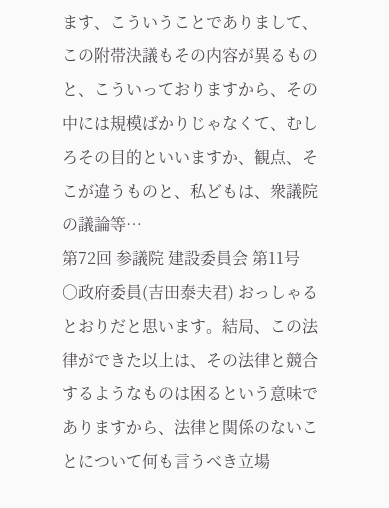ます、こういうことでありまして、この附帯決議もその内容が異るものと、こういっておりますから、その中には規模ばかりじゃなくて、むしろその目的といいますか、観点、そこが違うものと、私どもは、衆議院の議論等…
第72回 参議院 建設委員会 第11号
○政府委員(吉田泰夫君) おっしゃるとおりだと思います。結局、この法律ができた以上は、その法律と競合するようなものは困るという意味でありますから、法律と関係のないことについて何も言うべき立場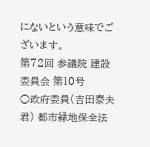にないという意味でございます。
第72回 参議院 建設委員会 第10号
○政府委員(吉田泰夫君) 都市緑地保全法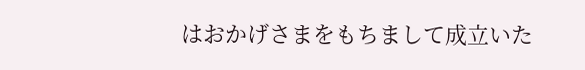はおかげさまをもちまして成立いた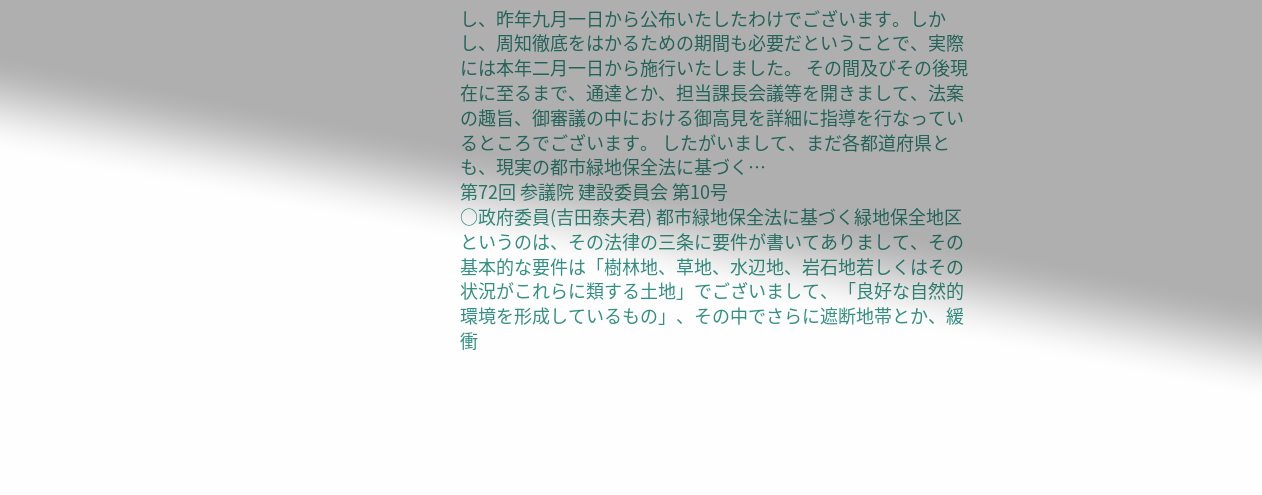し、昨年九月一日から公布いたしたわけでございます。しかし、周知徹底をはかるための期間も必要だということで、実際には本年二月一日から施行いたしました。 その間及びその後現在に至るまで、通達とか、担当課長会議等を開きまして、法案の趣旨、御審議の中における御高見を詳細に指導を行なっているところでございます。 したがいまして、まだ各都道府県とも、現実の都市緑地保全法に基づく…
第72回 参議院 建設委員会 第10号
○政府委員(吉田泰夫君) 都市緑地保全法に基づく緑地保全地区というのは、その法律の三条に要件が書いてありまして、その基本的な要件は「樹林地、草地、水辺地、岩石地若しくはその状況がこれらに類する土地」でございまして、「良好な自然的環境を形成しているもの」、その中でさらに遮断地帯とか、緩衝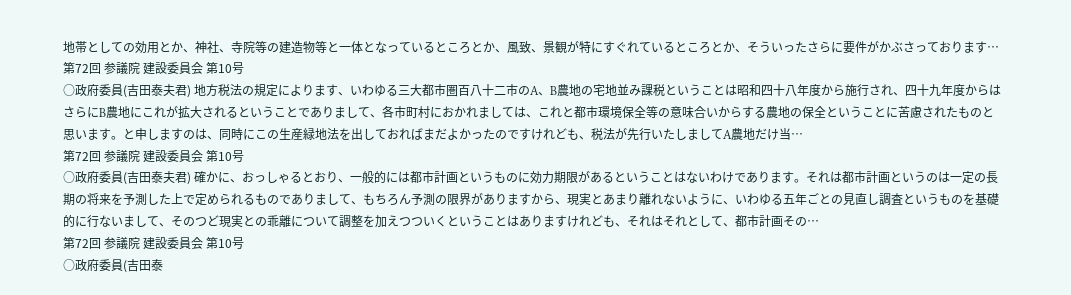地帯としての効用とか、神社、寺院等の建造物等と一体となっているところとか、風致、景観が特にすぐれているところとか、そういったさらに要件がかぶさっております…
第72回 参議院 建設委員会 第10号
○政府委員(吉田泰夫君) 地方税法の規定によります、いわゆる三大都市圏百八十二市のA、B農地の宅地並み課税ということは昭和四十八年度から施行され、四十九年度からはさらにB農地にこれが拡大されるということでありまして、各市町村におかれましては、これと都市環境保全等の意味合いからする農地の保全ということに苦慮されたものと思います。と申しますのは、同時にこの生産緑地法を出しておればまだよかったのですけれども、税法が先行いたしましてA農地だけ当…
第72回 参議院 建設委員会 第10号
○政府委員(吉田泰夫君) 確かに、おっしゃるとおり、一般的には都市計画というものに効力期限があるということはないわけであります。それは都市計画というのは一定の長期の将来を予測した上で定められるものでありまして、もちろん予測の限界がありますから、現実とあまり離れないように、いわゆる五年ごとの見直し調査というものを基礎的に行ないまして、そのつど現実との乖離について調整を加えつついくということはありますけれども、それはそれとして、都市計画その…
第72回 参議院 建設委員会 第10号
○政府委員(吉田泰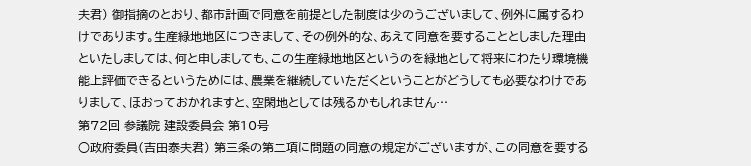夫君) 御指摘のとおり、都市計画で同意を前提とした制度は少のうございまして、例外に属するわけであります。生産緑地地区につきまして、その例外的な、あえて同意を要することとしました理由といたしましては、何と申しましても、この生産緑地地区というのを緑地として将来にわたり環境機能上評価できるというためには、農業を継続していただくということがどうしても必要なわけでありまして、ほおっておかれますと、空閑地としては残るかもしれません…
第72回 参議院 建設委員会 第10号
○政府委員(吉田泰夫君) 第三条の第二項に問題の同意の規定がございますが、この同意を要する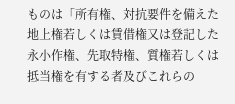ものは「所有権、対抗要件を備えた地上権若しくは賃借権又は登記した永小作権、先取特権、質権若しくは抵当権を有する者及びこれらの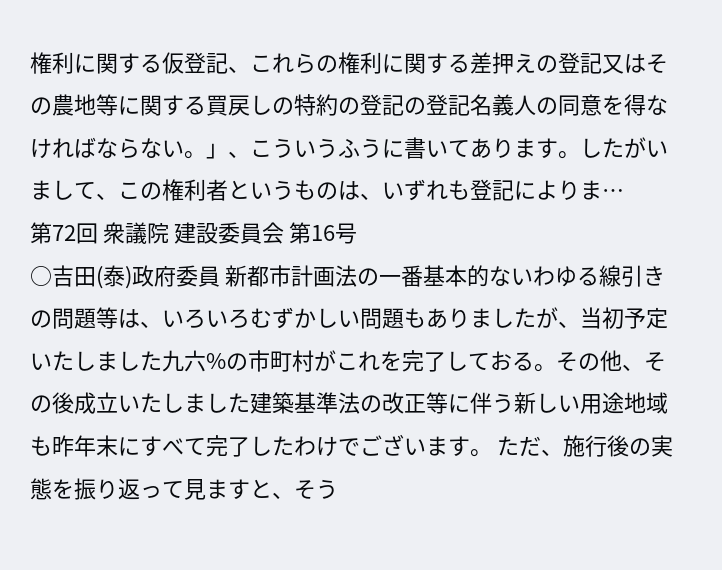権利に関する仮登記、これらの権利に関する差押えの登記又はその農地等に関する買戻しの特約の登記の登記名義人の同意を得なければならない。」、こういうふうに書いてあります。したがいまして、この権利者というものは、いずれも登記によりま…
第72回 衆議院 建設委員会 第16号
○吉田(泰)政府委員 新都市計画法の一番基本的ないわゆる線引きの問題等は、いろいろむずかしい問題もありましたが、当初予定いたしました九六%の市町村がこれを完了しておる。その他、その後成立いたしました建築基準法の改正等に伴う新しい用途地域も昨年末にすべて完了したわけでございます。 ただ、施行後の実態を振り返って見ますと、そう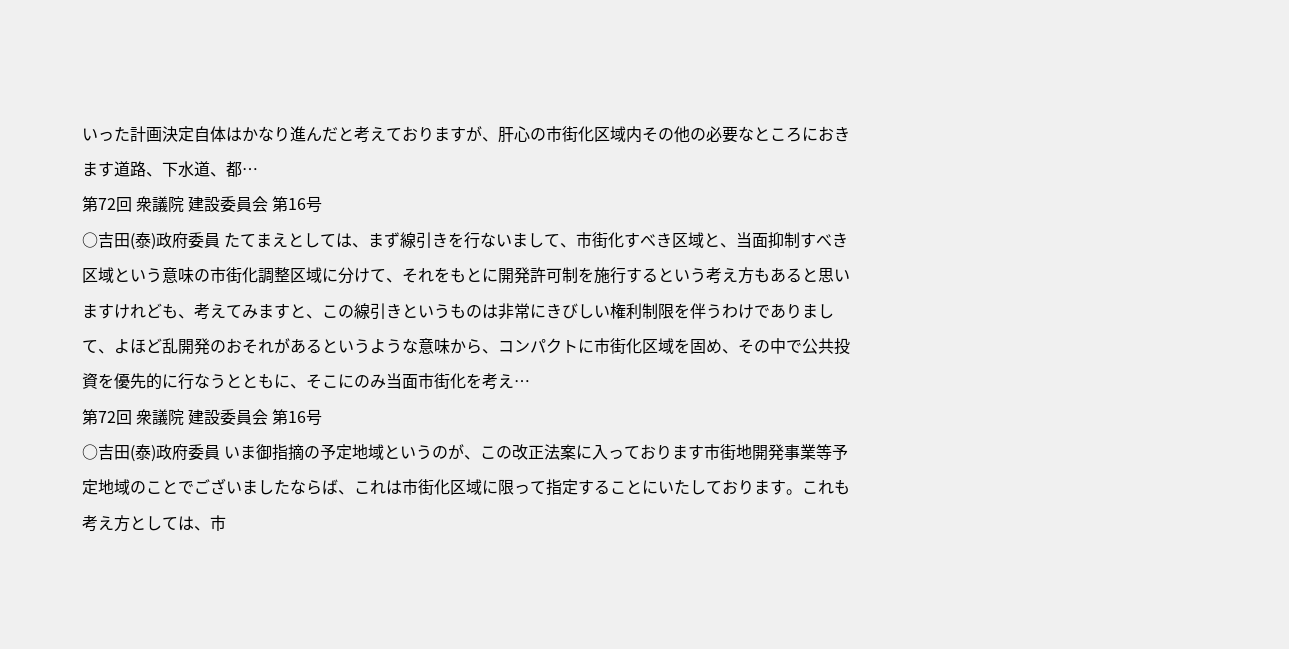いった計画決定自体はかなり進んだと考えておりますが、肝心の市街化区域内その他の必要なところにおきます道路、下水道、都…
第72回 衆議院 建設委員会 第16号
○吉田(泰)政府委員 たてまえとしては、まず線引きを行ないまして、市街化すべき区域と、当面抑制すべき区域という意味の市街化調整区域に分けて、それをもとに開発許可制を施行するという考え方もあると思いますけれども、考えてみますと、この線引きというものは非常にきびしい権利制限を伴うわけでありまして、よほど乱開発のおそれがあるというような意味から、コンパクトに市街化区域を固め、その中で公共投資を優先的に行なうとともに、そこにのみ当面市街化を考え…
第72回 衆議院 建設委員会 第16号
○吉田(泰)政府委員 いま御指摘の予定地域というのが、この改正法案に入っております市街地開発事業等予定地域のことでございましたならば、これは市街化区域に限って指定することにいたしております。これも考え方としては、市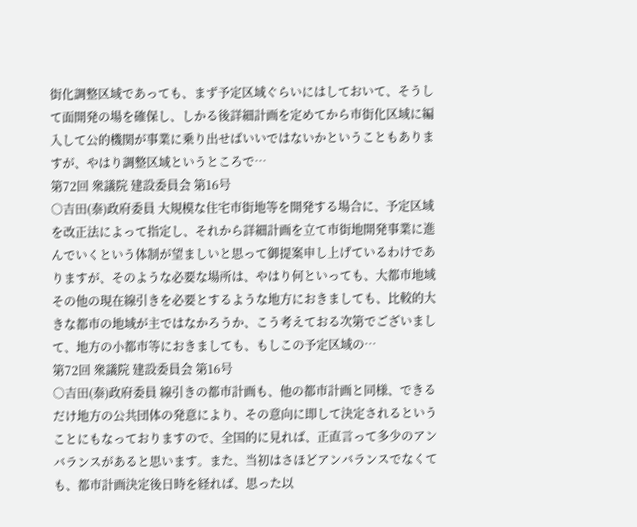街化調整区域であっても、まず予定区域ぐらいにはしておいて、そうして面開発の場を確保し、しかる後詳細計画を定めてから市街化区域に編入して公的機関が事業に乗り出せばいいではないかということもありますが、やはり調整区域というところで…
第72回 衆議院 建設委員会 第16号
○吉田(泰)政府委員 大規模な住宅市街地等を開発する場合に、予定区域を改正法によって指定し、それから詳細計画を立て市街地開発事業に進んでいくという体制が望ましいと思って御提案申し上げているわけでありますが、そのような必要な場所は、やはり何といっても、大都市地域その他の現在線引きを必要とするような地方におきましても、比較的大きな都市の地域が主ではなかろうか、こう考えておる次第でございまして、地方の小都市等におきましても、もしこの予定区域の…
第72回 衆議院 建設委員会 第16号
○吉田(泰)政府委員 線引きの都市計画も、他の都市計画と同様、できるだけ地方の公共団体の発意により、その意向に即して決定されるということにもなっておりますので、全国的に見れば、正直言って多少のアンバランスがあると思います。また、当初はさほどアンバランスでなくても、都市計画決定後日時を経れば、思った以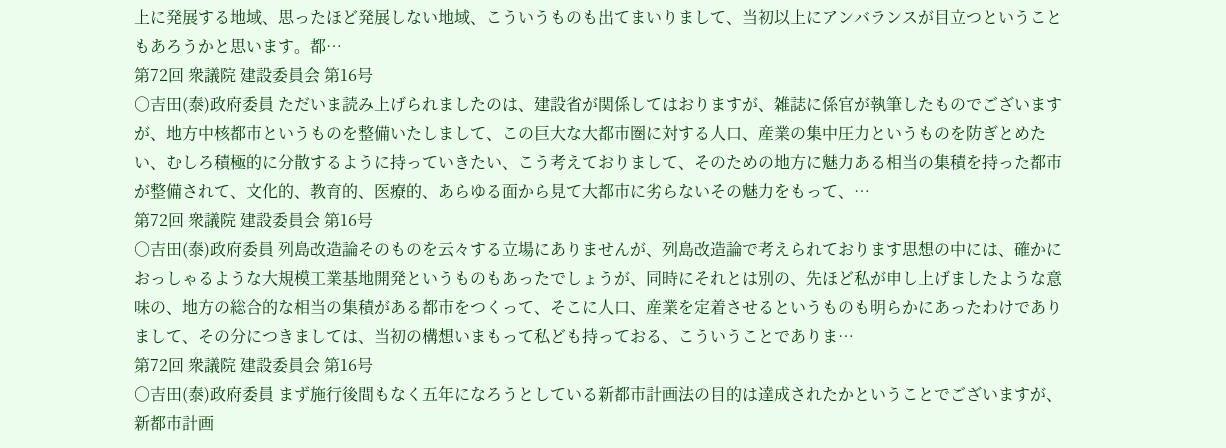上に発展する地域、思ったほど発展しない地域、こういうものも出てまいりまして、当初以上にアンバランスが目立つということもあろうかと思います。都…
第72回 衆議院 建設委員会 第16号
○吉田(泰)政府委員 ただいま読み上げられましたのは、建設省が関係してはおりますが、雑誌に係官が執筆したものでございますが、地方中核都市というものを整備いたしまして、この巨大な大都市圏に対する人口、産業の集中圧力というものを防ぎとめたい、むしろ積極的に分散するように持っていきたい、こう考えておりまして、そのための地方に魅力ある相当の集積を持った都市が整備されて、文化的、教育的、医療的、あらゆる面から見て大都市に劣らないその魅力をもって、…
第72回 衆議院 建設委員会 第16号
○吉田(泰)政府委員 列島改造論そのものを云々する立場にありませんが、列島改造論で考えられております思想の中には、確かにおっしゃるような大規模工業基地開発というものもあったでしょうが、同時にそれとは別の、先ほど私が申し上げましたような意味の、地方の総合的な相当の集積がある都市をつくって、そこに人口、産業を定着させるというものも明らかにあったわけでありまして、その分につきましては、当初の構想いまもって私ども持っておる、こういうことでありま…
第72回 衆議院 建設委員会 第16号
○吉田(泰)政府委員 まず施行後間もなく五年になろうとしている新都市計画法の目的は達成されたかということでございますが、新都市計画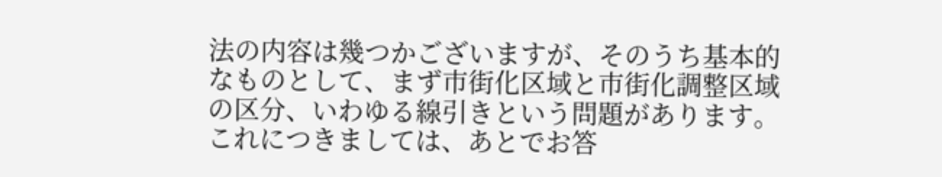法の内容は幾つかございますが、そのうち基本的なものとして、まず市街化区域と市街化調整区域の区分、いわゆる線引きという問題があります。これにつきましては、あとでお答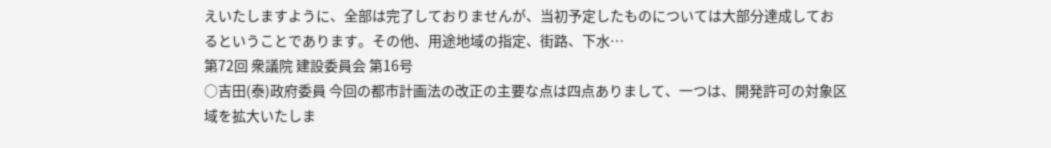えいたしますように、全部は完了しておりませんが、当初予定したものについては大部分達成しておるということであります。その他、用途地域の指定、街路、下水…
第72回 衆議院 建設委員会 第16号
○吉田(泰)政府委員 今回の都市計画法の改正の主要な点は四点ありまして、一つは、開発許可の対象区域を拡大いたしま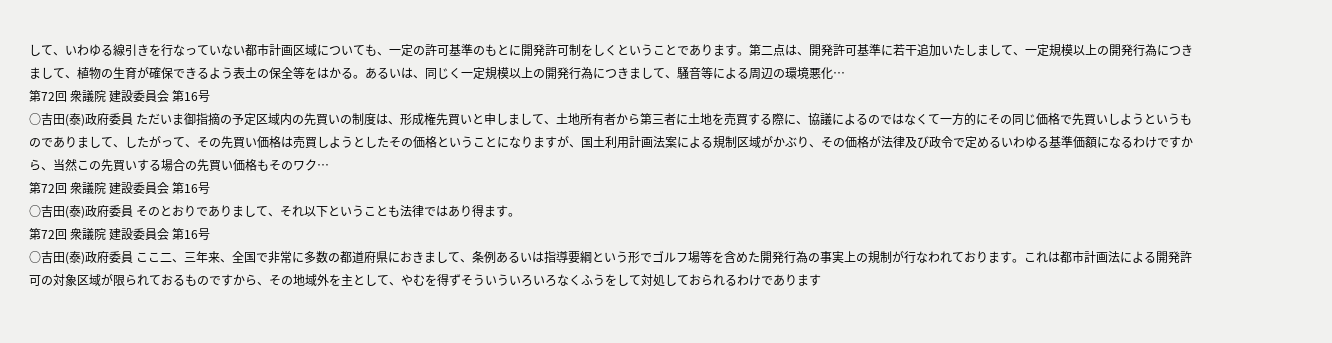して、いわゆる線引きを行なっていない都市計画区域についても、一定の許可基準のもとに開発許可制をしくということであります。第二点は、開発許可基準に若干追加いたしまして、一定規模以上の開発行為につきまして、植物の生育が確保できるよう表土の保全等をはかる。あるいは、同じく一定規模以上の開発行為につきまして、騒音等による周辺の環境悪化…
第72回 衆議院 建設委員会 第16号
○吉田(泰)政府委員 ただいま御指摘の予定区域内の先買いの制度は、形成権先買いと申しまして、土地所有者から第三者に土地を売買する際に、協議によるのではなくて一方的にその同じ価格で先買いしようというものでありまして、したがって、その先買い価格は売買しようとしたその価格ということになりますが、国土利用計画法案による規制区域がかぶり、その価格が法律及び政令で定めるいわゆる基準価額になるわけですから、当然この先買いする場合の先買い価格もそのワク…
第72回 衆議院 建設委員会 第16号
○吉田(泰)政府委員 そのとおりでありまして、それ以下ということも法律ではあり得ます。
第72回 衆議院 建設委員会 第16号
○吉田(泰)政府委員 ここ二、三年来、全国で非常に多数の都道府県におきまして、条例あるいは指導要綱という形でゴルフ場等を含めた開発行為の事実上の規制が行なわれております。これは都市計画法による開発許可の対象区域が限られておるものですから、その地域外を主として、やむを得ずそういういろいろなくふうをして対処しておられるわけであります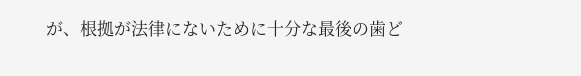が、根拠が法律にないために十分な最後の歯ど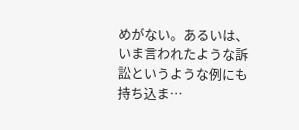めがない。あるいは、いま言われたような訴訟というような例にも持ち込ま…